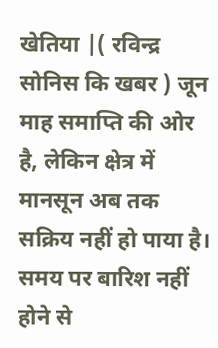खेतिया |( रविन्द्र सोनिस कि खबर ) जून माह समाप्ति की ओर है, लेकिन क्षेत्र में मानसून अब तक सक्रिय नहीं हो पाया है। समय पर बारिश नहीं होने से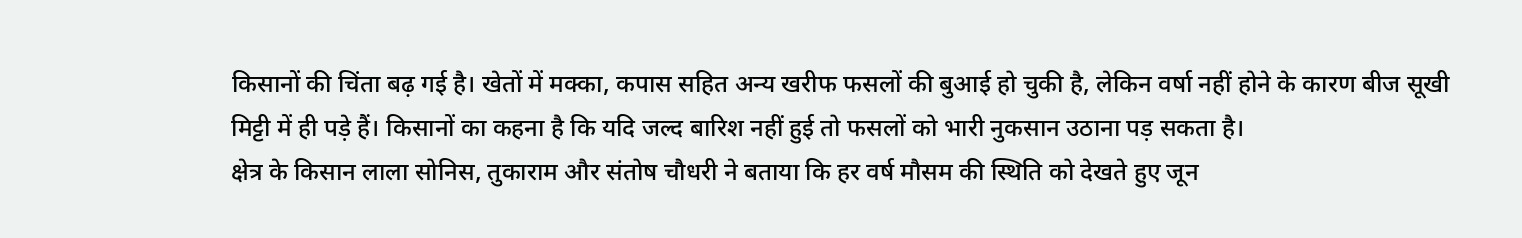किसानों की चिंता बढ़ गई है। खेतों में मक्का, कपास सहित अन्य खरीफ फसलों की बुआई हो चुकी है, लेकिन वर्षा नहीं होने के कारण बीज सूखी मिट्टी में ही पड़े हैं। किसानों का कहना है कि यदि जल्द बारिश नहीं हुई तो फसलों को भारी नुकसान उठाना पड़ सकता है।
क्षेत्र के किसान लाला सोनिस, तुकाराम और संतोष चौधरी ने बताया कि हर वर्ष मौसम की स्थिति को देखते हुए जून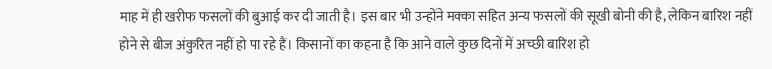माह में ही खरीफ फसलों की बुआई कर दी जाती है। इस बार भी उन्होंने मक्का सहित अन्य फसलों की सूखी बोनी की है, लेकिन बारिश नहीं होने से बीज अंकुरित नहीं हो पा रहे हैं। किसानों का कहना है कि आने वाले कुछ दिनों में अच्छी बारिश हो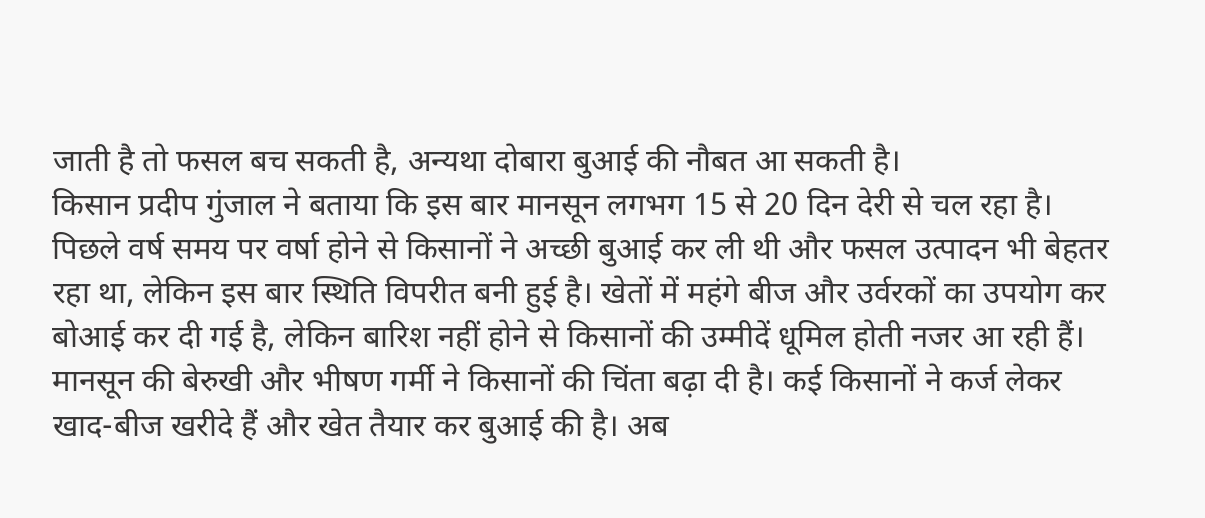जाती है तो फसल बच सकती है, अन्यथा दोबारा बुआई की नौबत आ सकती है।
किसान प्रदीप गुंजाल ने बताया कि इस बार मानसून लगभग 15 से 20 दिन देरी से चल रहा है। पिछले वर्ष समय पर वर्षा होने से किसानों ने अच्छी बुआई कर ली थी और फसल उत्पादन भी बेहतर रहा था, लेकिन इस बार स्थिति विपरीत बनी हुई है। खेतों में महंगे बीज और उर्वरकों का उपयोग कर बोआई कर दी गई है, लेकिन बारिश नहीं होने से किसानों की उम्मीदें धूमिल होती नजर आ रही हैं।
मानसून की बेरुखी और भीषण गर्मी ने किसानों की चिंता बढ़ा दी है। कई किसानों ने कर्ज लेकर खाद-बीज खरीदे हैं और खेत तैयार कर बुआई की है। अब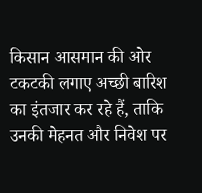किसान आसमान की ओर टकटकी लगाए अच्छी बारिश का इंतजार कर रहे हैं, ताकि उनकी मेहनत और निवेश पर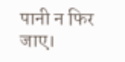पानी न फिर जाए।